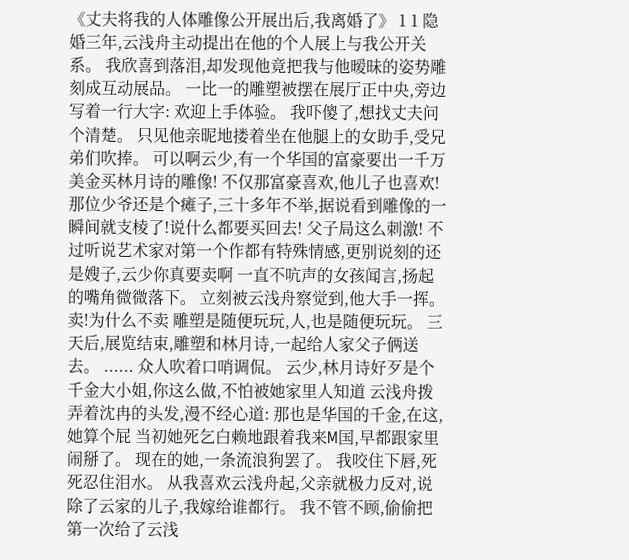《丈夫将我的人体雕像公开展出后,我离婚了》 1 1 隐婚三年,云浅舟主动提出在他的个人展上与我公开关系。 我欣喜到落泪,却发现他竟把我与他暧昧的姿势雕刻成互动展品。 一比一的雕塑被摆在展厅正中央,旁边写着一行大字: 欢迎上手体验。 我吓傻了,想找丈夫问个清楚。 只见他亲昵地搂着坐在他腿上的女助手,受兄弟们吹捧。 可以啊云少,有一个华国的富豪要出一千万美金买林月诗的雕像! 不仅那富豪喜欢,他儿子也喜欢!那位少爷还是个瘫子,三十多年不举,据说看到雕像的一瞬间就支棱了!说什么都要买回去! 父子局这么刺激! 不过听说艺术家对第一个作都有特殊情感,更别说刻的还是嫂子,云少你真要卖啊 一直不吭声的女孩闻言,扬起的嘴角微微落下。 立刻被云浅舟察觉到,他大手一挥。 卖!为什么不卖 雕塑是随便玩玩,人,也是随便玩玩。 三天后,展览结束,雕塑和林月诗,一起给人家父子俩送去。 ...... 众人吹着口哨调侃。 云少,林月诗好歹是个千金大小姐,你这么做,不怕被她家里人知道 云浅舟拨弄着沈冉的头发,漫不经心道: 那也是华国的千金,在这,她算个屁 当初她死乞白赖地跟着我来M国,早都跟家里闹掰了。 现在的她,一条流浪狗罢了。 我咬住下唇,死死忍住泪水。 从我喜欢云浅舟起,父亲就极力反对,说除了云家的儿子,我嫁给谁都行。 我不管不顾,偷偷把第一次给了云浅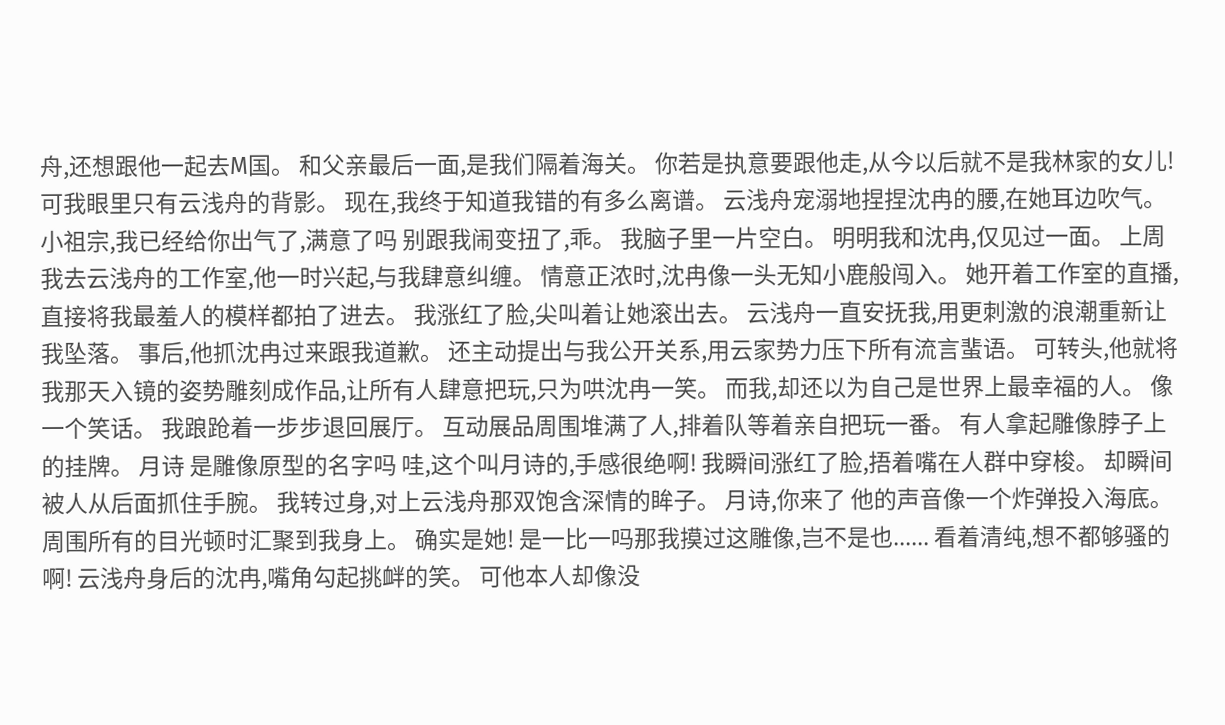舟,还想跟他一起去M国。 和父亲最后一面,是我们隔着海关。 你若是执意要跟他走,从今以后就不是我林家的女儿! 可我眼里只有云浅舟的背影。 现在,我终于知道我错的有多么离谱。 云浅舟宠溺地捏捏沈冉的腰,在她耳边吹气。 小祖宗,我已经给你出气了,满意了吗 别跟我闹变扭了,乖。 我脑子里一片空白。 明明我和沈冉,仅见过一面。 上周我去云浅舟的工作室,他一时兴起,与我肆意纠缠。 情意正浓时,沈冉像一头无知小鹿般闯入。 她开着工作室的直播,直接将我最羞人的模样都拍了进去。 我涨红了脸,尖叫着让她滚出去。 云浅舟一直安抚我,用更刺激的浪潮重新让我坠落。 事后,他抓沈冉过来跟我道歉。 还主动提出与我公开关系,用云家势力压下所有流言蜚语。 可转头,他就将我那天入镜的姿势雕刻成作品,让所有人肆意把玩,只为哄沈冉一笑。 而我,却还以为自己是世界上最幸福的人。 像一个笑话。 我踉跄着一步步退回展厅。 互动展品周围堆满了人,排着队等着亲自把玩一番。 有人拿起雕像脖子上的挂牌。 月诗 是雕像原型的名字吗 哇,这个叫月诗的,手感很绝啊! 我瞬间涨红了脸,捂着嘴在人群中穿梭。 却瞬间被人从后面抓住手腕。 我转过身,对上云浅舟那双饱含深情的眸子。 月诗,你来了 他的声音像一个炸弹投入海底。 周围所有的目光顿时汇聚到我身上。 确实是她! 是一比一吗那我摸过这雕像,岂不是也...... 看着清纯,想不都够骚的啊! 云浅舟身后的沈冉,嘴角勾起挑衅的笑。 可他本人却像没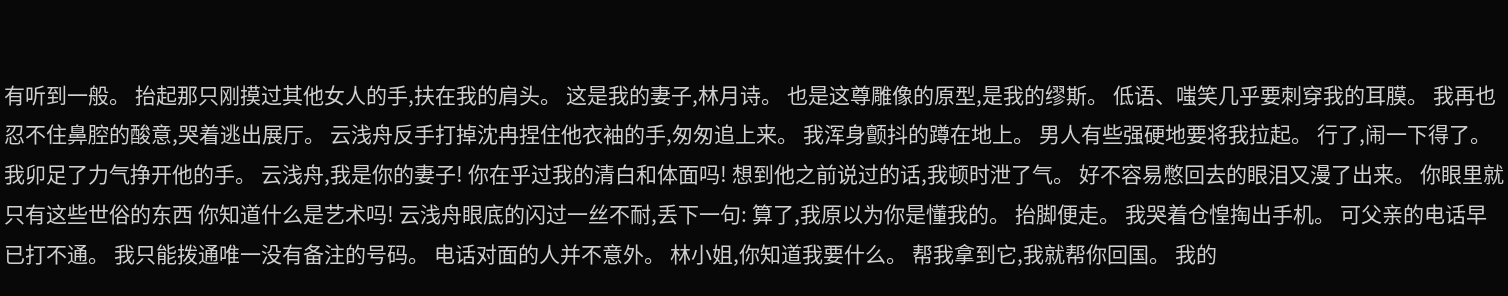有听到一般。 抬起那只刚摸过其他女人的手,扶在我的肩头。 这是我的妻子,林月诗。 也是这尊雕像的原型,是我的缪斯。 低语、嗤笑几乎要刺穿我的耳膜。 我再也忍不住鼻腔的酸意,哭着逃出展厅。 云浅舟反手打掉沈冉捏住他衣袖的手,匆匆追上来。 我浑身颤抖的蹲在地上。 男人有些强硬地要将我拉起。 行了,闹一下得了。 我卯足了力气挣开他的手。 云浅舟,我是你的妻子! 你在乎过我的清白和体面吗! 想到他之前说过的话,我顿时泄了气。 好不容易憋回去的眼泪又漫了出来。 你眼里就只有这些世俗的东西 你知道什么是艺术吗! 云浅舟眼底的闪过一丝不耐,丢下一句: 算了,我原以为你是懂我的。 抬脚便走。 我哭着仓惶掏出手机。 可父亲的电话早已打不通。 我只能拨通唯一没有备注的号码。 电话对面的人并不意外。 林小姐,你知道我要什么。 帮我拿到它,我就帮你回国。 我的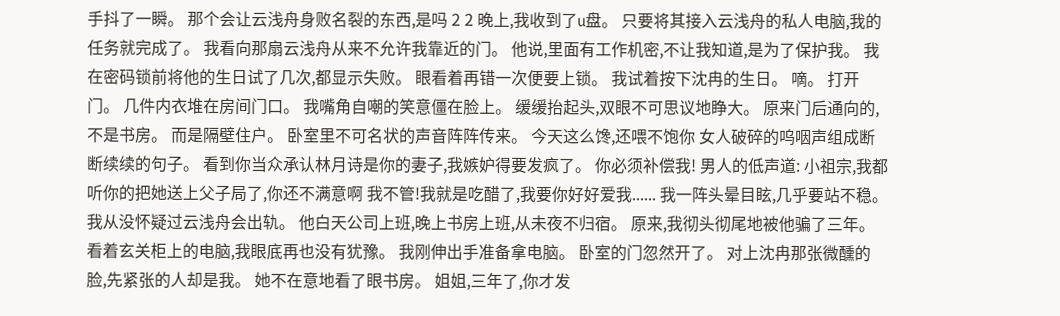手抖了一瞬。 那个会让云浅舟身败名裂的东西,是吗 2 2 晚上,我收到了u盘。 只要将其接入云浅舟的私人电脑,我的任务就完成了。 我看向那扇云浅舟从来不允许我靠近的门。 他说,里面有工作机密,不让我知道,是为了保护我。 我在密码锁前将他的生日试了几次,都显示失败。 眼看着再错一次便要上锁。 我试着按下沈冉的生日。 嘀。 打开门。 几件内衣堆在房间门口。 我嘴角自嘲的笑意僵在脸上。 缓缓抬起头,双眼不可思议地睁大。 原来门后通向的,不是书房。 而是隔壁住户。 卧室里不可名状的声音阵阵传来。 今天这么馋,还喂不饱你 女人破碎的呜咽声组成断断续续的句子。 看到你当众承认林月诗是你的妻子,我嫉妒得要发疯了。 你必须补偿我! 男人的低声道: 小祖宗,我都听你的把她送上父子局了,你还不满意啊 我不管!我就是吃醋了,我要你好好爱我...... 我一阵头晕目眩,几乎要站不稳。 我从没怀疑过云浅舟会出轨。 他白天公司上班,晚上书房上班,从未夜不归宿。 原来,我彻头彻尾地被他骗了三年。 看着玄关柜上的电脑,我眼底再也没有犹豫。 我刚伸出手准备拿电脑。 卧室的门忽然开了。 对上沈冉那张微醺的脸,先紧张的人却是我。 她不在意地看了眼书房。 姐姐,三年了,你才发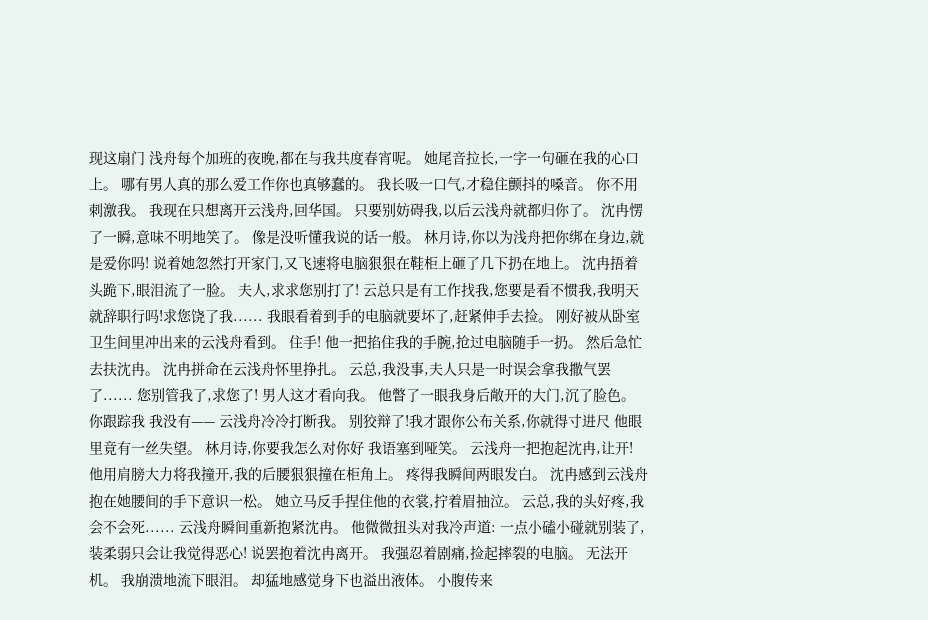现这扇门 浅舟每个加班的夜晚,都在与我共度春宵呢。 她尾音拉长,一字一句砸在我的心口上。 哪有男人真的那么爱工作你也真够蠢的。 我长吸一口气,才稳住颤抖的嗓音。 你不用刺激我。 我现在只想离开云浅舟,回华国。 只要别妨碍我,以后云浅舟就都归你了。 沈冉愣了一瞬,意味不明地笑了。 像是没听懂我说的话一般。 林月诗,你以为浅舟把你绑在身边,就是爱你吗! 说着她忽然打开家门,又飞速将电脑狠狠在鞋柜上砸了几下扔在地上。 沈冉捂着头跪下,眼泪流了一脸。 夫人,求求您别打了! 云总只是有工作找我,您要是看不惯我,我明天就辞职行吗!求您饶了我...... 我眼看着到手的电脑就要坏了,赶紧伸手去捡。 刚好被从卧室卫生间里冲出来的云浅舟看到。 住手! 他一把掐住我的手腕,抢过电脑随手一扔。 然后急忙去扶沈冉。 沈冉拼命在云浅舟怀里挣扎。 云总,我没事,夫人只是一时误会拿我撒气罢了...... 您别管我了,求您了! 男人这才看向我。 他瞥了一眼我身后敞开的大门,沉了脸色。 你跟踪我 我没有—— 云浅舟冷冷打断我。 别狡辩了!我才跟你公布关系,你就得寸进尺 他眼里竟有一丝失望。 林月诗,你要我怎么对你好 我语塞到哑笑。 云浅舟一把抱起沈冉,让开! 他用肩膀大力将我撞开,我的后腰狠狠撞在柜角上。 疼得我瞬间两眼发白。 沈冉感到云浅舟抱在她腰间的手下意识一松。 她立马反手捏住他的衣裳,拧着眉抽泣。 云总,我的头好疼,我会不会死...... 云浅舟瞬间重新抱紧沈冉。 他微微扭头对我冷声道: 一点小磕小碰就别装了,装柔弱只会让我觉得恶心! 说罢抱着沈冉离开。 我强忍着剧痛,捡起摔裂的电脑。 无法开机。 我崩溃地流下眼泪。 却猛地感觉身下也溢出液体。 小腹传来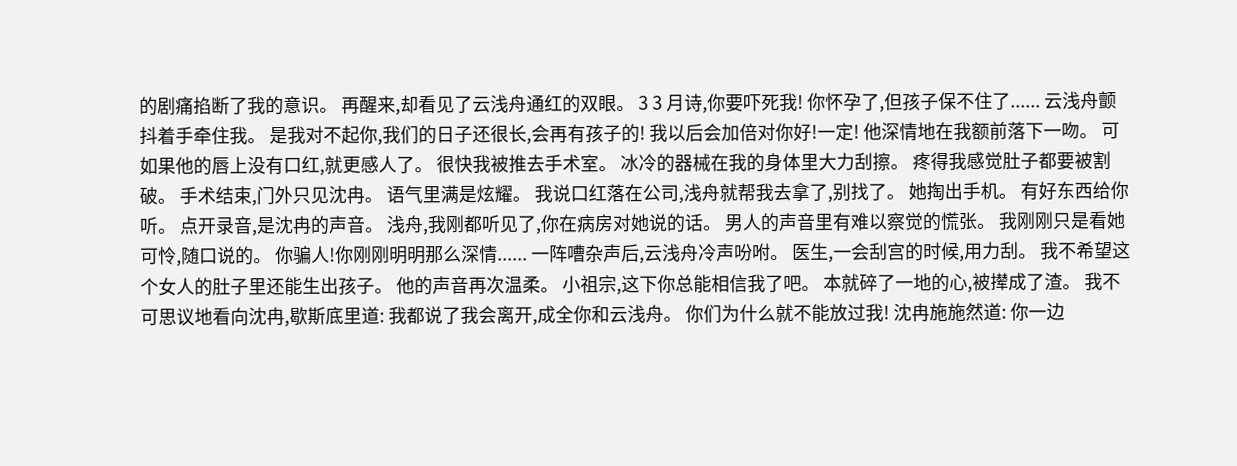的剧痛掐断了我的意识。 再醒来,却看见了云浅舟通红的双眼。 3 3 月诗,你要吓死我! 你怀孕了,但孩子保不住了...... 云浅舟颤抖着手牵住我。 是我对不起你,我们的日子还很长,会再有孩子的! 我以后会加倍对你好!一定! 他深情地在我额前落下一吻。 可如果他的唇上没有口红,就更感人了。 很快我被推去手术室。 冰冷的器械在我的身体里大力刮擦。 疼得我感觉肚子都要被割破。 手术结束,门外只见沈冉。 语气里满是炫耀。 我说口红落在公司,浅舟就帮我去拿了,别找了。 她掏出手机。 有好东西给你听。 点开录音,是沈冉的声音。 浅舟,我刚都听见了,你在病房对她说的话。 男人的声音里有难以察觉的慌张。 我刚刚只是看她可怜,随口说的。 你骗人!你刚刚明明那么深情...... 一阵嘈杂声后,云浅舟冷声吩咐。 医生,一会刮宫的时候,用力刮。 我不希望这个女人的肚子里还能生出孩子。 他的声音再次温柔。 小祖宗,这下你总能相信我了吧。 本就碎了一地的心,被撵成了渣。 我不可思议地看向沈冉,歇斯底里道: 我都说了我会离开,成全你和云浅舟。 你们为什么就不能放过我! 沈冉施施然道: 你一边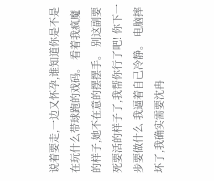说着要走,一边又怀孕,谁知道你是不是在玩什么带球跑的戏码。 看着我疯魔的样子,她不在意的摆摆手。 别这副要死要活的样子了,我帮你行了吧! 你下一步要做什么 我逼着自己冷静。 电脑摔坏了,我确实需要沈冉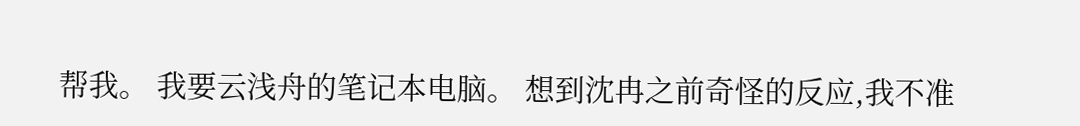帮我。 我要云浅舟的笔记本电脑。 想到沈冉之前奇怪的反应,我不准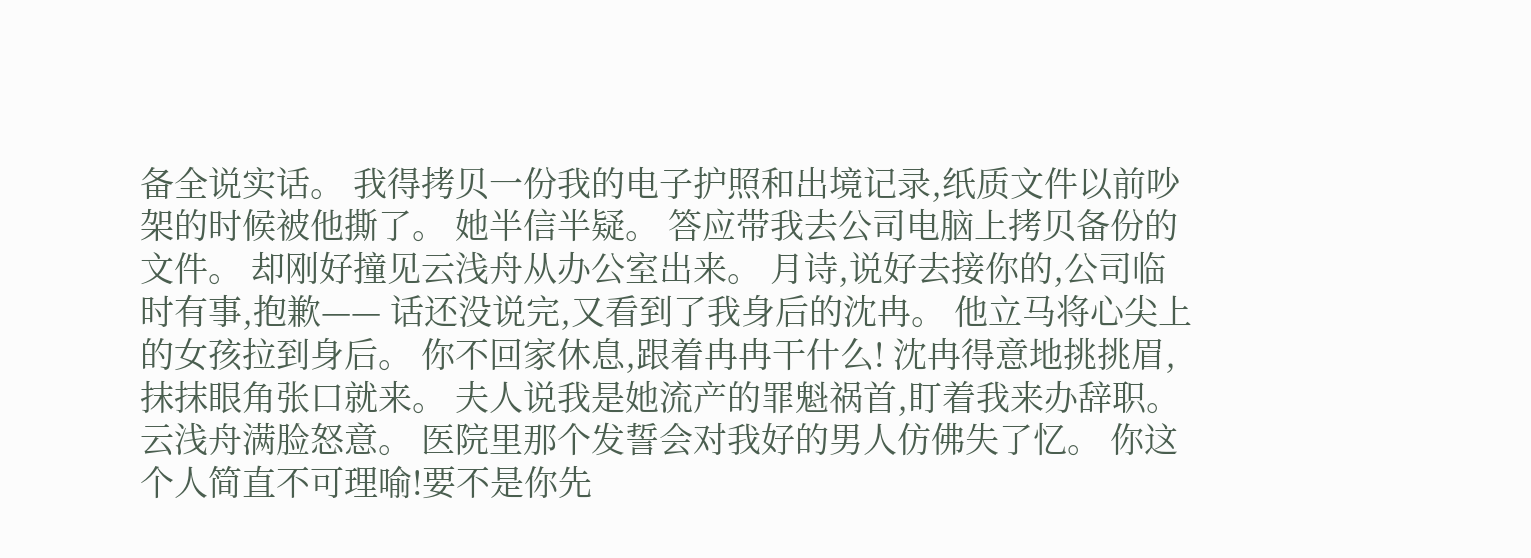备全说实话。 我得拷贝一份我的电子护照和出境记录,纸质文件以前吵架的时候被他撕了。 她半信半疑。 答应带我去公司电脑上拷贝备份的文件。 却刚好撞见云浅舟从办公室出来。 月诗,说好去接你的,公司临时有事,抱歉—— 话还没说完,又看到了我身后的沈冉。 他立马将心尖上的女孩拉到身后。 你不回家休息,跟着冉冉干什么! 沈冉得意地挑挑眉,抹抹眼角张口就来。 夫人说我是她流产的罪魁祸首,盯着我来办辞职。 云浅舟满脸怒意。 医院里那个发誓会对我好的男人仿佛失了忆。 你这个人简直不可理喻!要不是你先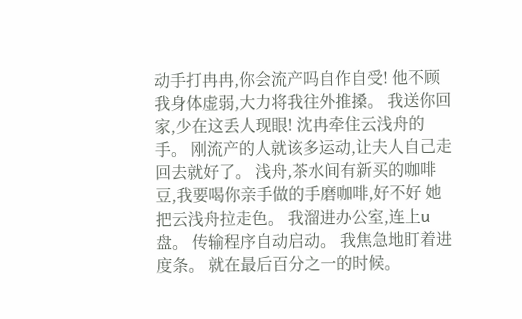动手打冉冉,你会流产吗自作自受! 他不顾我身体虚弱,大力将我往外推搡。 我送你回家,少在这丢人现眼! 沈冉牵住云浅舟的手。 刚流产的人就该多运动,让夫人自己走回去就好了。 浅舟,茶水间有新买的咖啡豆,我要喝你亲手做的手磨咖啡,好不好 她把云浅舟拉走色。 我溜进办公室,连上u盘。 传输程序自动启动。 我焦急地盯着进度条。 就在最后百分之一的时候。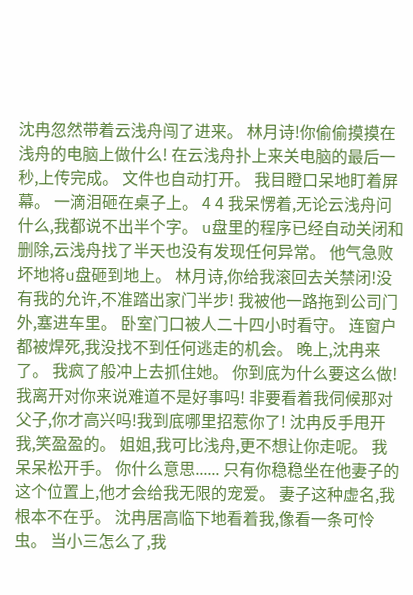沈冉忽然带着云浅舟闯了进来。 林月诗!你偷偷摸摸在浅舟的电脑上做什么! 在云浅舟扑上来关电脑的最后一秒,上传完成。 文件也自动打开。 我目瞪口呆地盯着屏幕。 一滴泪砸在桌子上。 4 4 我呆愣着,无论云浅舟问什么,我都说不出半个字。 u盘里的程序已经自动关闭和删除,云浅舟找了半天也没有发现任何异常。 他气急败坏地将u盘砸到地上。 林月诗,你给我滚回去关禁闭!没有我的允许,不准踏出家门半步! 我被他一路拖到公司门外,塞进车里。 卧室门口被人二十四小时看守。 连窗户都被焊死,我没找不到任何逃走的机会。 晚上,沈冉来了。 我疯了般冲上去抓住她。 你到底为什么要这么做!我离开对你来说难道不是好事吗! 非要看着我伺候那对父子,你才高兴吗!我到底哪里招惹你了! 沈冉反手甩开我,笑盈盈的。 姐姐,我可比浅舟,更不想让你走呢。 我呆呆松开手。 你什么意思...... 只有你稳稳坐在他妻子的这个位置上,他才会给我无限的宠爱。 妻子这种虚名,我根本不在乎。 沈冉居高临下地看着我,像看一条可怜虫。 当小三怎么了,我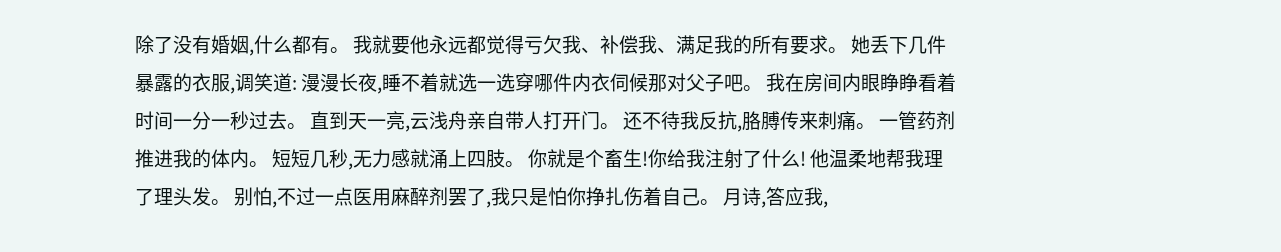除了没有婚姻,什么都有。 我就要他永远都觉得亏欠我、补偿我、满足我的所有要求。 她丢下几件暴露的衣服,调笑道: 漫漫长夜,睡不着就选一选穿哪件内衣伺候那对父子吧。 我在房间内眼睁睁看着时间一分一秒过去。 直到天一亮,云浅舟亲自带人打开门。 还不待我反抗,胳膊传来刺痛。 一管药剂推进我的体内。 短短几秒,无力感就涌上四肢。 你就是个畜生!你给我注射了什么! 他温柔地帮我理了理头发。 别怕,不过一点医用麻醉剂罢了,我只是怕你挣扎伤着自己。 月诗,答应我,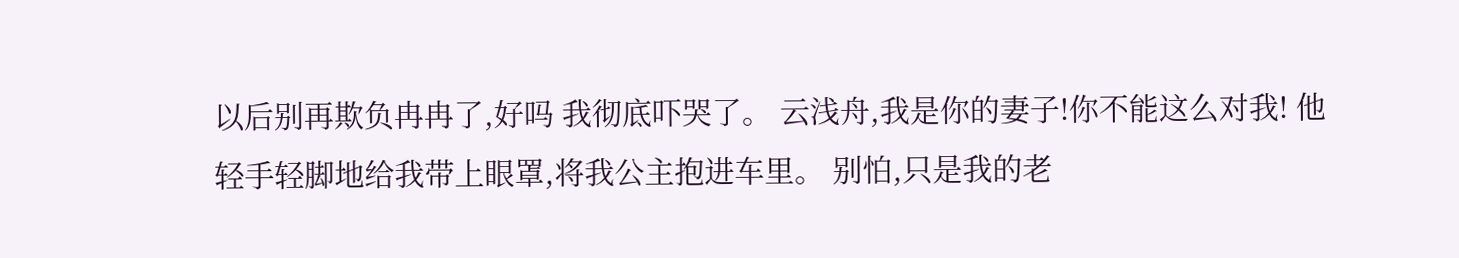以后别再欺负冉冉了,好吗 我彻底吓哭了。 云浅舟,我是你的妻子!你不能这么对我! 他轻手轻脚地给我带上眼罩,将我公主抱进车里。 别怕,只是我的老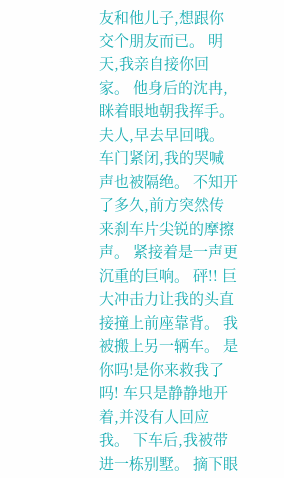友和他儿子,想跟你交个朋友而已。 明天,我亲自接你回家。 他身后的沈冉,眯着眼地朝我挥手。 夫人,早去早回哦。 车门紧闭,我的哭喊声也被隔绝。 不知开了多久,前方突然传来刹车片尖锐的摩擦声。 紧接着是一声更沉重的巨响。 砰!! 巨大冲击力让我的头直接撞上前座靠背。 我被搬上另一辆车。 是你吗!是你来救我了吗! 车只是静静地开着,并没有人回应我。 下车后,我被带进一栋别墅。 摘下眼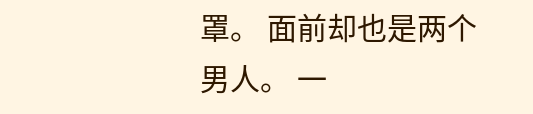罩。 面前却也是两个男人。 一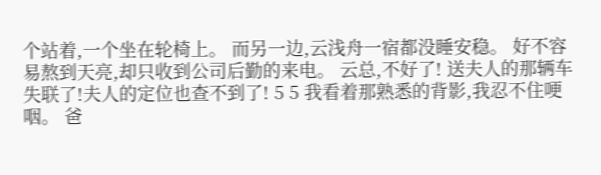个站着,一个坐在轮椅上。 而另一边,云浅舟一宿都没睡安稳。 好不容易熬到天亮,却只收到公司后勤的来电。 云总,不好了! 送夫人的那辆车失联了!夫人的定位也查不到了! 5 5 我看着那熟悉的背影,我忍不住哽咽。 爸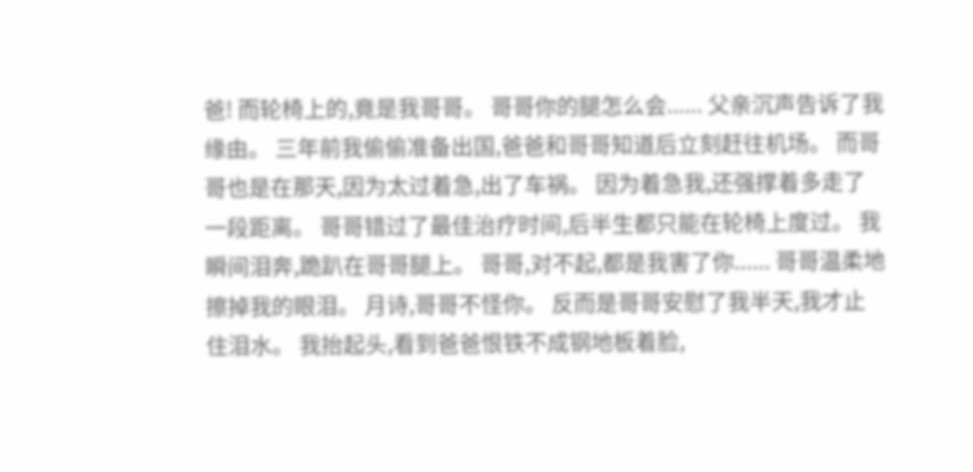爸! 而轮椅上的,竟是我哥哥。 哥哥你的腿怎么会...... 父亲沉声告诉了我缘由。 三年前我偷偷准备出国,爸爸和哥哥知道后立刻赶往机场。 而哥哥也是在那天,因为太过着急,出了车祸。 因为着急我,还强撑着多走了一段距离。 哥哥错过了最佳治疗时间,后半生都只能在轮椅上度过。 我瞬间泪奔,跪趴在哥哥腿上。 哥哥,对不起,都是我害了你...... 哥哥温柔地擦掉我的眼泪。 月诗,哥哥不怪你。 反而是哥哥安慰了我半天,我才止住泪水。 我抬起头,看到爸爸恨铁不成钢地板着脸,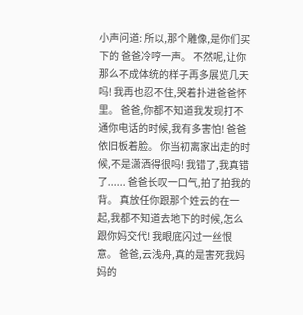小声问道: 所以,那个雕像,是你们买下的 爸爸冷哼一声。 不然呢,让你那么不成体统的样子再多展览几天吗! 我再也忍不住,哭着扑进爸爸怀里。 爸爸,你都不知道我发现打不通你电话的时候,我有多害怕! 爸爸依旧板着脸。 你当初离家出走的时候,不是潇洒得很吗! 我错了,我真错了...... 爸爸长叹一口气,拍了拍我的背。 真放任你跟那个姓云的在一起,我都不知道去地下的时候,怎么跟你妈交代! 我眼底闪过一丝恨意。 爸爸,云浅舟,真的是害死我妈妈的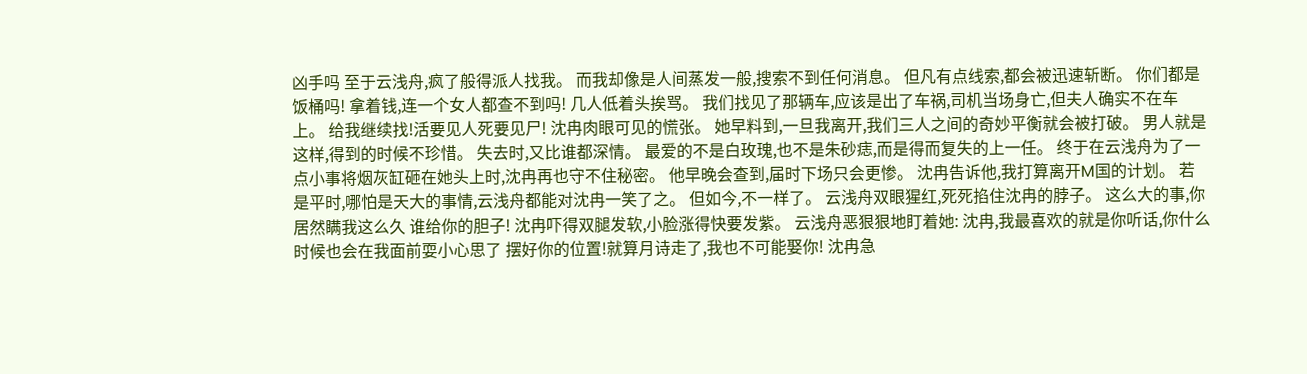凶手吗 至于云浅舟,疯了般得派人找我。 而我却像是人间蒸发一般,搜索不到任何消息。 但凡有点线索,都会被迅速斩断。 你们都是饭桶吗! 拿着钱,连一个女人都查不到吗! 几人低着头挨骂。 我们找见了那辆车,应该是出了车祸,司机当场身亡,但夫人确实不在车上。 给我继续找!活要见人死要见尸! 沈冉肉眼可见的慌张。 她早料到,一旦我离开,我们三人之间的奇妙平衡就会被打破。 男人就是这样,得到的时候不珍惜。 失去时,又比谁都深情。 最爱的不是白玫瑰,也不是朱砂痣,而是得而复失的上一任。 终于在云浅舟为了一点小事将烟灰缸砸在她头上时,沈冉再也守不住秘密。 他早晚会查到,届时下场只会更惨。 沈冉告诉他,我打算离开M国的计划。 若是平时,哪怕是天大的事情,云浅舟都能对沈冉一笑了之。 但如今,不一样了。 云浅舟双眼猩红,死死掐住沈冉的脖子。 这么大的事,你居然瞒我这么久 谁给你的胆子! 沈冉吓得双腿发软,小脸涨得快要发紫。 云浅舟恶狠狠地盯着她: 沈冉,我最喜欢的就是你听话,你什么时候也会在我面前耍小心思了 摆好你的位置!就算月诗走了,我也不可能娶你! 沈冉急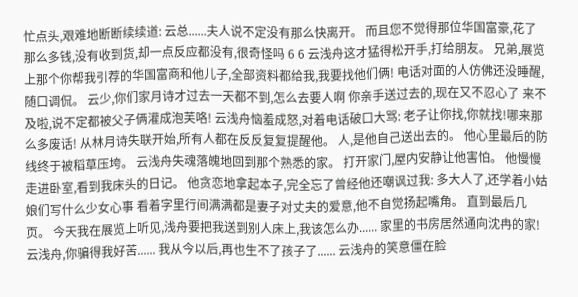忙点头,艰难地断断续续道: 云总......夫人说不定没有那么快离开。 而且您不觉得那位华国富豪,花了那么多钱,没有收到货,却一点反应都没有,很奇怪吗 6 6 云浅舟这才猛得松开手,打给朋友。 兄弟,展览上那个你帮我引荐的华国富商和他儿子,全部资料都给我,我要找他们俩! 电话对面的人仿佛还没睡醒,随口调侃。 云少,你们家月诗才过去一天都不到,怎么去要人啊 你亲手送过去的,现在又不忍心了 来不及啦,说不定都被父子俩灌成泡芙咯! 云浅舟恼羞成怒,对着电话破口大骂: 老子让你找,你就找!哪来那么多废话! 从林月诗失联开始,所有人都在反反复复提醒他。 人,是他自己送出去的。 他心里最后的防线终于被稻草压垮。 云浅舟失魂落魄地回到那个熟悉的家。 打开家门,屋内安静让他害怕。 他慢慢走进卧室,看到我床头的日记。 他贪恋地拿起本子,完全忘了曾经他还嘲讽过我: 多大人了,还学着小姑娘们写什么少女心事 看着字里行间满满都是妻子对丈夫的爱意,他不自觉扬起嘴角。 直到最后几页。 今天我在展览上听见,浅舟要把我送到别人床上,我该怎么办...... 家里的书房居然通向沈冉的家!云浅舟,你骗得我好苦...... 我从今以后,再也生不了孩子了...... 云浅舟的笑意僵在脸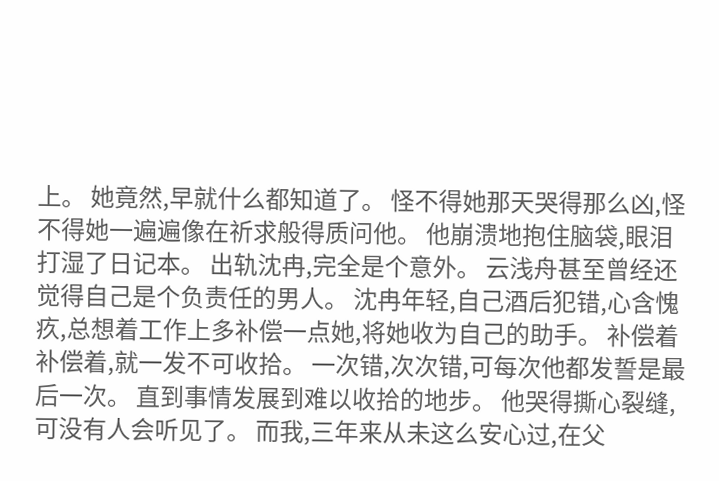上。 她竟然,早就什么都知道了。 怪不得她那天哭得那么凶,怪不得她一遍遍像在祈求般得质问他。 他崩溃地抱住脑袋,眼泪打湿了日记本。 出轨沈冉,完全是个意外。 云浅舟甚至曾经还觉得自己是个负责任的男人。 沈冉年轻,自己酒后犯错,心含愧疚,总想着工作上多补偿一点她,将她收为自己的助手。 补偿着补偿着,就一发不可收拾。 一次错,次次错,可每次他都发誓是最后一次。 直到事情发展到难以收拾的地步。 他哭得撕心裂缝,可没有人会听见了。 而我,三年来从未这么安心过,在父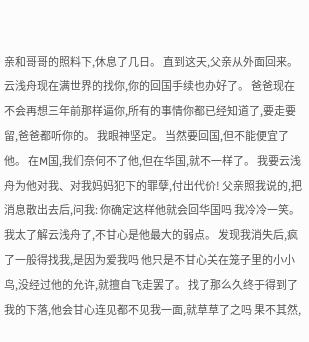亲和哥哥的照料下,休息了几日。 直到这天,父亲从外面回来。 云浅舟现在满世界的找你,你的回国手续也办好了。 爸爸现在不会再想三年前那样逼你,所有的事情你都已经知道了,要走要留,爸爸都听你的。 我眼神坚定。 当然要回国,但不能便宜了他。 在M国,我们奈何不了他,但在华国,就不一样了。 我要云浅舟为他对我、对我妈妈犯下的罪孽,付出代价! 父亲照我说的,把消息散出去后,问我: 你确定这样他就会回华国吗 我冷冷一笑。 我太了解云浅舟了,不甘心是他最大的弱点。 发现我消失后,疯了一般得找我,是因为爱我吗 他只是不甘心关在笼子里的小小鸟,没经过他的允许,就擅自飞走罢了。 找了那么久终于得到了我的下落,他会甘心连见都不见我一面,就草草了之吗 果不其然,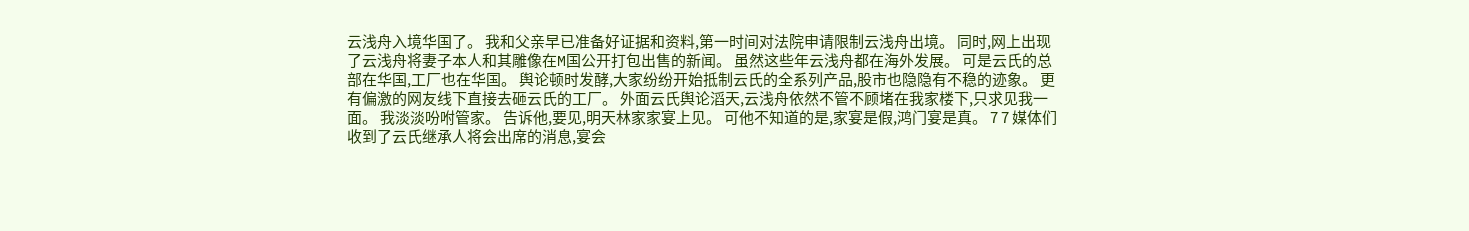云浅舟入境华国了。 我和父亲早已准备好证据和资料,第一时间对法院申请限制云浅舟出境。 同时,网上出现了云浅舟将妻子本人和其雕像在M国公开打包出售的新闻。 虽然这些年云浅舟都在海外发展。 可是云氏的总部在华国,工厂也在华国。 舆论顿时发酵,大家纷纷开始抵制云氏的全系列产品,股市也隐隐有不稳的迹象。 更有偏激的网友线下直接去砸云氏的工厂。 外面云氏舆论滔天,云浅舟依然不管不顾堵在我家楼下,只求见我一面。 我淡淡吩咐管家。 告诉他,要见,明天林家家宴上见。 可他不知道的是,家宴是假,鸿门宴是真。 7 7 媒体们收到了云氏继承人将会出席的消息,宴会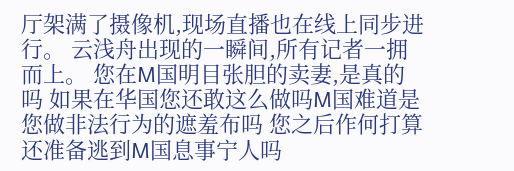厅架满了摄像机,现场直播也在线上同步进行。 云浅舟出现的一瞬间,所有记者一拥而上。 您在M国明目张胆的卖妻,是真的吗 如果在华国您还敢这么做吗M国难道是您做非法行为的遮羞布吗 您之后作何打算还准备逃到M国息事宁人吗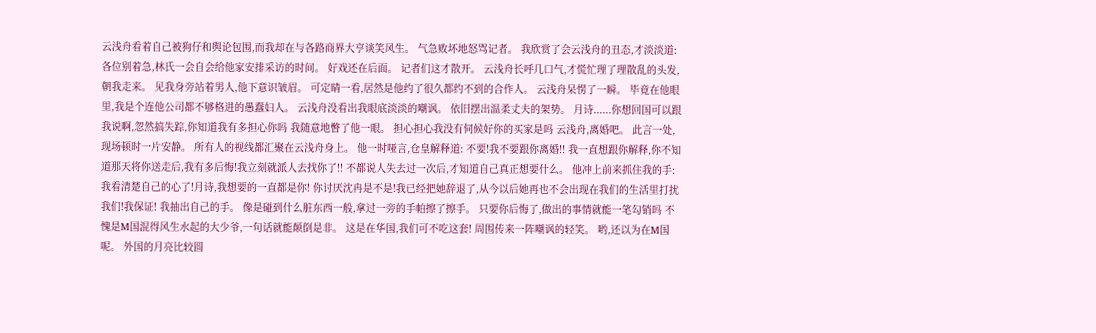云浅舟看着自己被狗仔和舆论包围,而我却在与各路商界大亨谈笑风生。 气急败坏地怒骂记者。 我欣赏了会云浅舟的丑态,才淡淡道: 各位别着急,林氏一会自会给他家安排采访的时间。 好戏还在后面。 记者们这才散开。 云浅舟长呼几口气,才慌忙理了理散乱的头发,朝我走来。 见我身旁站着男人,他下意识皱眉。 可定睛一看,居然是他约了很久都约不到的合作人。 云浅舟呆愣了一瞬。 毕竟在他眼里,我是个连他公司都不够格进的愚蠢妇人。 云浅舟没看出我眼底淡淡的嘲讽。 依旧摆出温柔丈夫的架势。 月诗......你想回国可以跟我说啊,忽然搞失踪,你知道我有多担心你吗 我随意地瞥了他一眼。 担心担心我没有伺候好你的买家是吗 云浅舟,离婚吧。 此言一处,现场顿时一片安静。 所有人的视线都汇聚在云浅舟身上。 他一时哑言,仓皇解释道: 不要!我不要跟你离婚!! 我一直想跟你解释,你不知道那天将你送走后,我有多后悔!我立刻就派人去找你了!! 不都说人失去过一次后,才知道自己真正想要什么。 他冲上前来抓住我的手: 我看清楚自己的心了!月诗,我想要的一直都是你! 你讨厌沈冉是不是!我已经把她辞退了,从今以后她再也不会出现在我们的生活里打扰我们!我保证! 我抽出自己的手。 像是碰到什么脏东西一般,拿过一旁的手帕擦了擦手。 只要你后悔了,做出的事情就能一笔勾销吗 不愧是M国混得风生水起的大少爷,一句话就能颠倒是非。 这是在华国,我们可不吃这套! 周围传来一阵嘲讽的轻笑。 哟,还以为在M国呢。 外国的月亮比较圆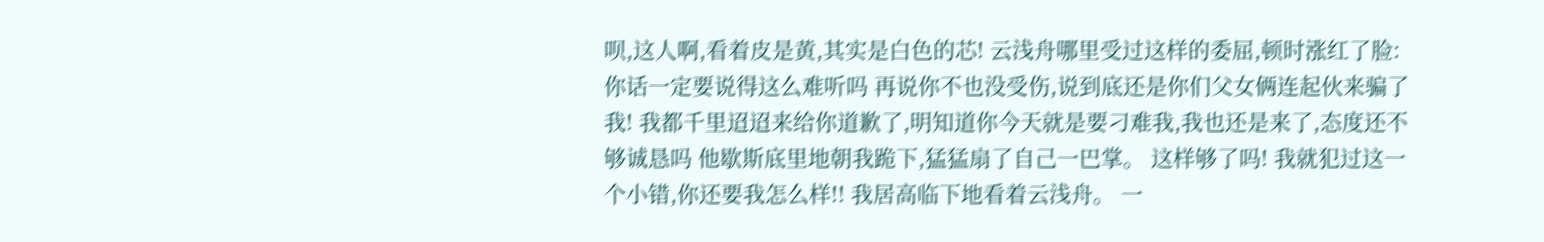呗,这人啊,看着皮是黄,其实是白色的芯! 云浅舟哪里受过这样的委屈,顿时涨红了脸: 你话一定要说得这么难听吗 再说你不也没受伤,说到底还是你们父女俩连起伙来骗了我! 我都千里迢迢来给你道歉了,明知道你今天就是要刁难我,我也还是来了,态度还不够诚恳吗 他歇斯底里地朝我跪下,猛猛扇了自己一巴掌。 这样够了吗! 我就犯过这一个小错,你还要我怎么样!! 我居高临下地看着云浅舟。 一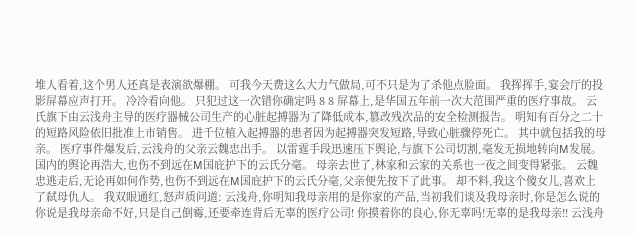堆人看着,这个男人还真是表演欲爆棚。 可我今天费这么大力气做局,可不只是为了杀他点脸面。 我挥挥手,宴会厅的投影屏幕应声打开。 冷冷看向他。 只犯过这一次错你确定吗 8 8 屏幕上,是华国五年前一次大范围严重的医疗事故。 云氏旗下由云浅舟主导的医疗器械公司生产的心脏起搏器为了降低成本,篡改残次品的安全检测报告。 明知有百分之二十的短路风险依旧批准上市销售。 进千位植入起搏器的患者因为起搏器突发短路,导致心脏骤停死亡。 其中就包括我的母亲。 医疗事件爆发后,云浅舟的父亲云魏忠出手。 以雷霆手段迅速压下舆论,与旗下公司切割,毫发无损地转向M发展。 国内的舆论再浩大,也伤不到远在M国庇护下的云氏分毫。 母亲去世了,林家和云家的关系也一夜之间变得紧张。 云魏忠逃走后,无论再如何作势,也伤不到远在M国庇护下的云氏分毫,父亲便先按下了此事。 却不料,我这个傻女儿,喜欢上了弑母仇人。 我双眼通红,怒声质问道: 云浅舟,你明知我母亲用的是你家的产品,当初我们谈及我母亲时,你是怎么说的 你说是我母亲命不好,只是自己倒霉,还要牵连背后无辜的医疗公司! 你摸着你的良心,你无辜吗!无辜的是我母亲!! 云浅舟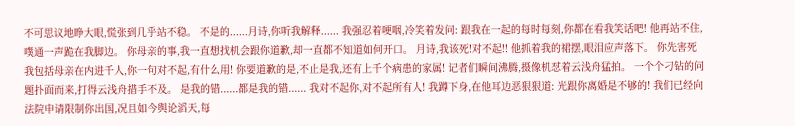不可思议地睁大眼,慌张到几乎站不稳。 不是的......月诗,你听我解释...... 我强忍着哽咽,冷笑着发问: 跟我在一起的每时每刻,你都在看我笑话吧! 他再站不住,噗通一声跪在我脚边。 你母亲的事,我一直想找机会跟你道歉,却一直都不知道如何开口。 月诗,我该死!对不起!! 他抓着我的裙摆,眼泪应声落下。 你先害死我包括母亲在内进千人,你一句对不起,有什么用! 你要道歉的是,不止是我,还有上千个病患的家属! 记者们瞬间沸腾,摄像机怼着云浅舟猛拍。 一个个刁钻的问题扑面而来,打得云浅舟措手不及。 是我的错......都是我的错...... 我对不起你,对不起所有人! 我蹲下身,在他耳边恶狠狠道: 光跟你离婚是不够的! 我们已经向法院申请限制你出国,况且如今舆论滔天,每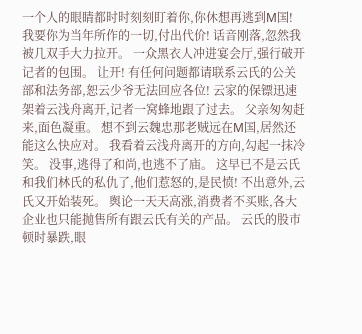一个人的眼睛都时时刻刻盯着你,你休想再逃到M国! 我要你为当年所作的一切,付出代价! 话音刚落,忽然我被几双手大力拉开。 一众黑衣人冲进宴会厅,强行破开记者的包围。 让开! 有任何问题都请联系云氏的公关部和法务部,恕云少爷无法回应各位! 云家的保镖迅速架着云浅舟离开,记者一窝蜂地跟了过去。 父亲匆匆赶来,面色凝重。 想不到云魏忠那老贼远在M国,居然还能这么快应对。 我看着云浅舟离开的方向,勾起一抹冷笑。 没事,逃得了和尚,也逃不了庙。 这早已不是云氏和我们林氏的私仇了,他们惹怒的,是民愤! 不出意外,云氏又开始装死。 舆论一天天高涨,消费者不买账,各大企业也只能抛售所有跟云氏有关的产品。 云氏的股市顿时暴跌,眼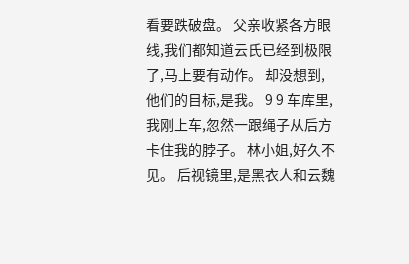看要跌破盘。 父亲收紧各方眼线,我们都知道云氏已经到极限了,马上要有动作。 却没想到,他们的目标,是我。 9 9 车库里,我刚上车,忽然一跟绳子从后方卡住我的脖子。 林小姐,好久不见。 后视镜里,是黑衣人和云魏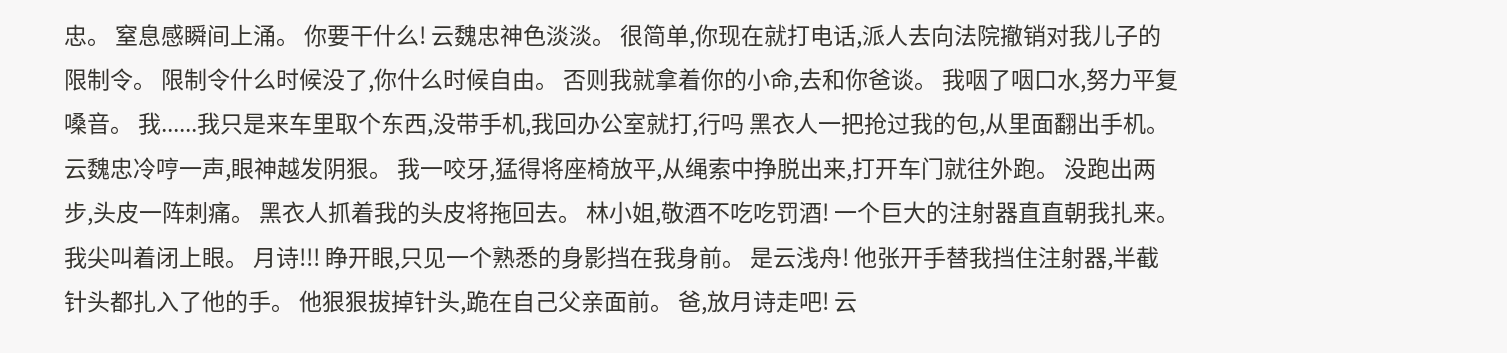忠。 窒息感瞬间上涌。 你要干什么! 云魏忠神色淡淡。 很简单,你现在就打电话,派人去向法院撤销对我儿子的限制令。 限制令什么时候没了,你什么时候自由。 否则我就拿着你的小命,去和你爸谈。 我咽了咽口水,努力平复嗓音。 我......我只是来车里取个东西,没带手机,我回办公室就打,行吗 黑衣人一把抢过我的包,从里面翻出手机。 云魏忠冷哼一声,眼神越发阴狠。 我一咬牙,猛得将座椅放平,从绳索中挣脱出来,打开车门就往外跑。 没跑出两步,头皮一阵刺痛。 黑衣人抓着我的头皮将拖回去。 林小姐,敬酒不吃吃罚酒! 一个巨大的注射器直直朝我扎来。 我尖叫着闭上眼。 月诗!!! 睁开眼,只见一个熟悉的身影挡在我身前。 是云浅舟! 他张开手替我挡住注射器,半截针头都扎入了他的手。 他狠狠拔掉针头,跪在自己父亲面前。 爸,放月诗走吧! 云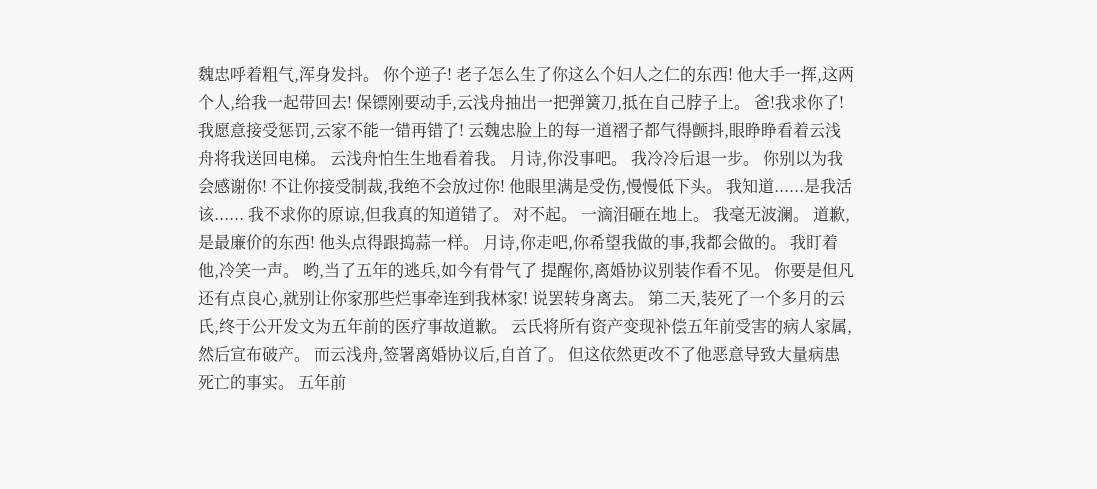魏忠呼着粗气,浑身发抖。 你个逆子! 老子怎么生了你这么个妇人之仁的东西! 他大手一挥,这两个人,给我一起带回去! 保镖刚要动手,云浅舟抽出一把弹簧刀,抵在自己脖子上。 爸!我求你了! 我愿意接受惩罚,云家不能一错再错了! 云魏忠脸上的每一道褶子都气得颤抖,眼睁睁看着云浅舟将我送回电梯。 云浅舟怕生生地看着我。 月诗,你没事吧。 我冷冷后退一步。 你别以为我会感谢你! 不让你接受制裁,我绝不会放过你! 他眼里满是受伤,慢慢低下头。 我知道......是我活该...... 我不求你的原谅,但我真的知道错了。 对不起。 一滴泪砸在地上。 我毫无波澜。 道歉,是最廉价的东西! 他头点得跟捣蒜一样。 月诗,你走吧,你希望我做的事,我都会做的。 我盯着他,冷笑一声。 哟,当了五年的逃兵,如今有骨气了 提醒你,离婚协议别装作看不见。 你要是但凡还有点良心,就别让你家那些烂事牵连到我林家! 说罢转身离去。 第二天,装死了一个多月的云氏,终于公开发文为五年前的医疗事故道歉。 云氏将所有资产变现补偿五年前受害的病人家属,然后宣布破产。 而云浅舟,签署离婚协议后,自首了。 但这依然更改不了他恶意导致大量病患死亡的事实。 五年前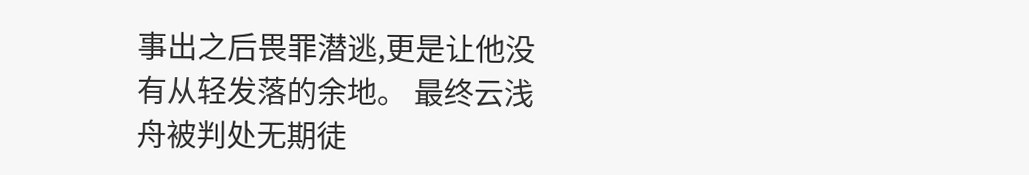事出之后畏罪潜逃,更是让他没有从轻发落的余地。 最终云浅舟被判处无期徒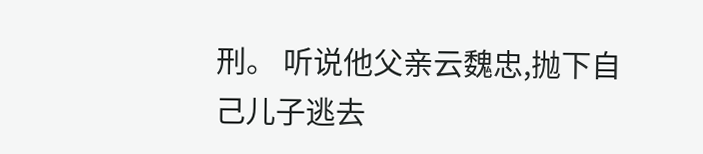刑。 听说他父亲云魏忠,抛下自己儿子逃去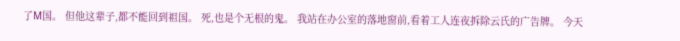了M国。 但他这辈子,都不能回到祖国。 死,也是个无根的鬼。 我站在办公室的落地窗前,看着工人连夜拆除云氏的广告牌。 今天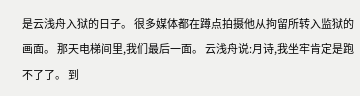是云浅舟入狱的日子。 很多媒体都在蹲点拍摄他从拘留所转入监狱的画面。 那天电梯间里,我们最后一面。 云浅舟说:月诗,我坐牢肯定是跑不了了。 到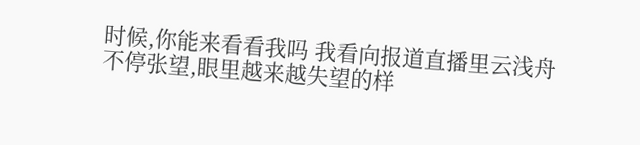时候,你能来看看我吗 我看向报道直播里云浅舟不停张望,眼里越来越失望的样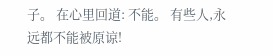子。 在心里回道: 不能。 有些人,永远都不能被原谅!